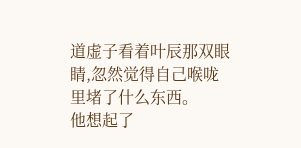道虚子看着叶辰那双眼睛,忽然觉得自己喉咙里堵了什么东西。
他想起了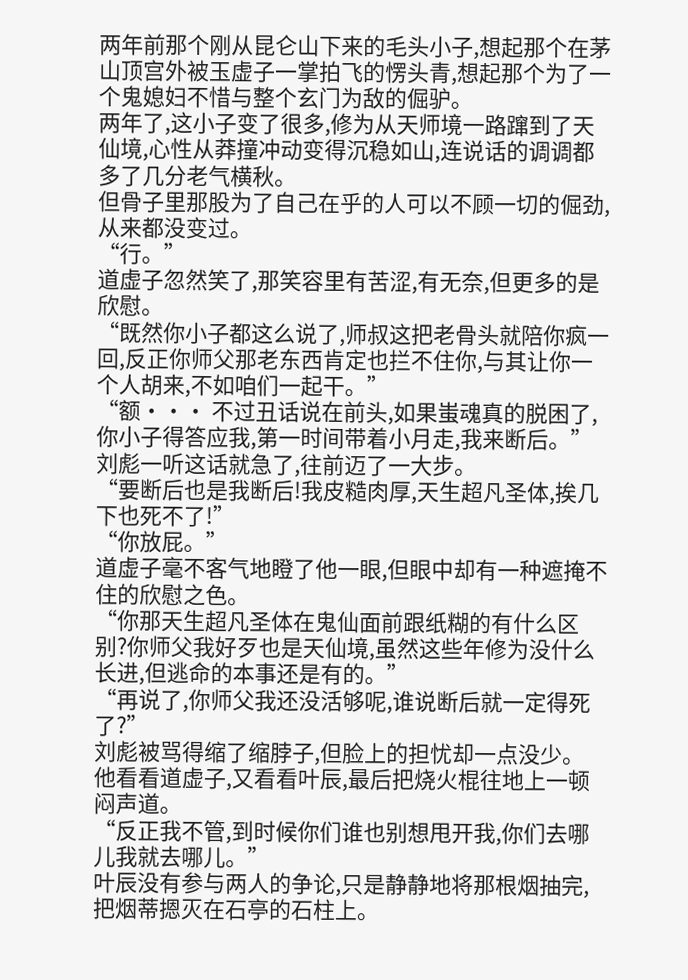两年前那个刚从昆仑山下来的毛头小子,想起那个在茅山顶宫外被玉虚子一掌拍飞的愣头青,想起那个为了一个鬼媳妇不惜与整个玄门为敌的倔驴。
两年了,这小子变了很多,修为从天师境一路蹿到了天仙境,心性从莽撞冲动变得沉稳如山,连说话的调调都多了几分老气横秋。
但骨子里那股为了自己在乎的人可以不顾一切的倔劲,从来都没变过。
“行。”
道虚子忽然笑了,那笑容里有苦涩,有无奈,但更多的是欣慰。
“既然你小子都这么说了,师叔这把老骨头就陪你疯一回,反正你师父那老东西肯定也拦不住你,与其让你一个人胡来,不如咱们一起干。”
“额··· 不过丑话说在前头,如果蚩魂真的脱困了,你小子得答应我,第一时间带着小月走,我来断后。”
刘彪一听这话就急了,往前迈了一大步。
“要断后也是我断后!我皮糙肉厚,天生超凡圣体,挨几下也死不了!”
“你放屁。”
道虚子毫不客气地瞪了他一眼,但眼中却有一种遮掩不住的欣慰之色。
“你那天生超凡圣体在鬼仙面前跟纸糊的有什么区别?你师父我好歹也是天仙境,虽然这些年修为没什么长进,但逃命的本事还是有的。”
“再说了,你师父我还没活够呢,谁说断后就一定得死了?”
刘彪被骂得缩了缩脖子,但脸上的担忧却一点没少。
他看看道虚子,又看看叶辰,最后把烧火棍往地上一顿闷声道。
“反正我不管,到时候你们谁也别想甩开我,你们去哪儿我就去哪儿。”
叶辰没有参与两人的争论,只是静静地将那根烟抽完,把烟蒂摁灭在石亭的石柱上。